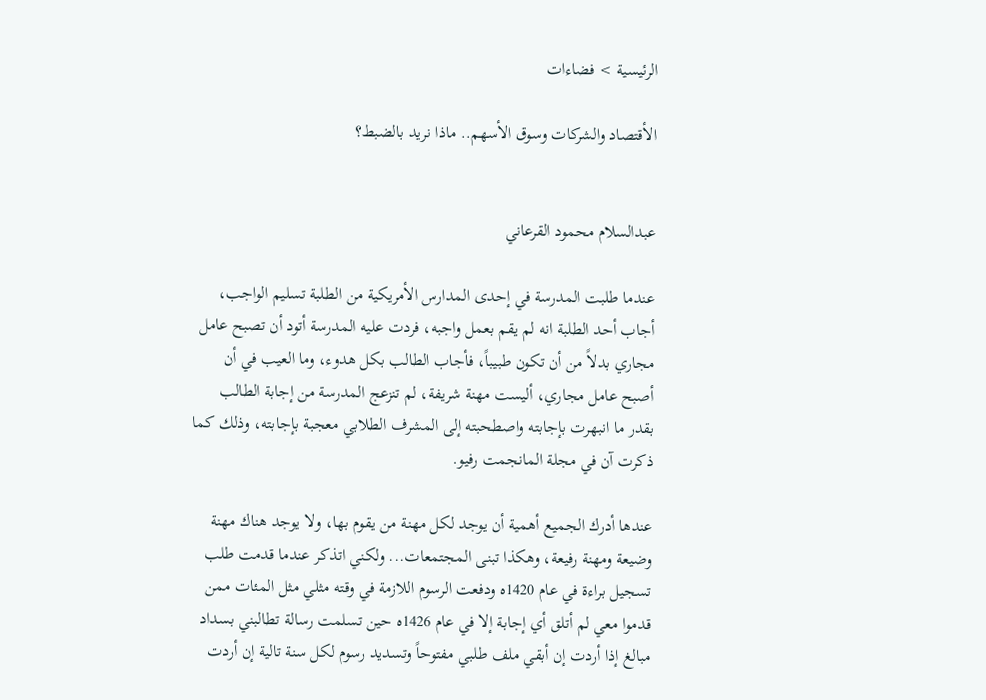الرئيسية > فضاءات

الأقتصاد والشركات وسوق الأسهم.. ماذا نريد بالضبط؟


عبدالسلام محمود القرعاني

عندما طلبت المدرسة في إحدى المدارس الأمريكية من الطلبة تسليم الواجب، أجاب أحد الطلبة انه لم يقم بعمل واجبه، فردت عليه المدرسة أتود أن تصبح عامل مجاري بدلاً من أن تكون طبيباً، فأجاب الطالب بكل هدوء، وما العيب في أن أصبح عامل مجاري، أليست مهنة شريفة، لم تنزعج المدرسة من إجابة الطالب بقدر ما انبهرت بإجابته واصطحبته إلى المشرف الطلابي معجبة بإجابته، وذلك كما ذكرت آن في مجلة المانجمت رفيو.

عندها أدرك الجميع أهمية أن يوجد لكل مهنة من يقوم بها، ولا يوجد هناك مهنة وضيعة ومهنة رفيعة، وهكذا تبنى المجتمعات... ولكني اتذكر عندما قدمت طلب تسجيل براءة في عام 1420ه ودفعت الرسوم اللازمة في وقته مثلي مثل المئات ممن قدموا معي لم أتلق أي إجابة إلا في عام 1426ه حين تسلمت رسالة تطالبني بسداد مبالغ إذا أردت إن أبقي ملف طلبي مفتوحاً وتسديد رسوم لكل سنة تالية إن أردت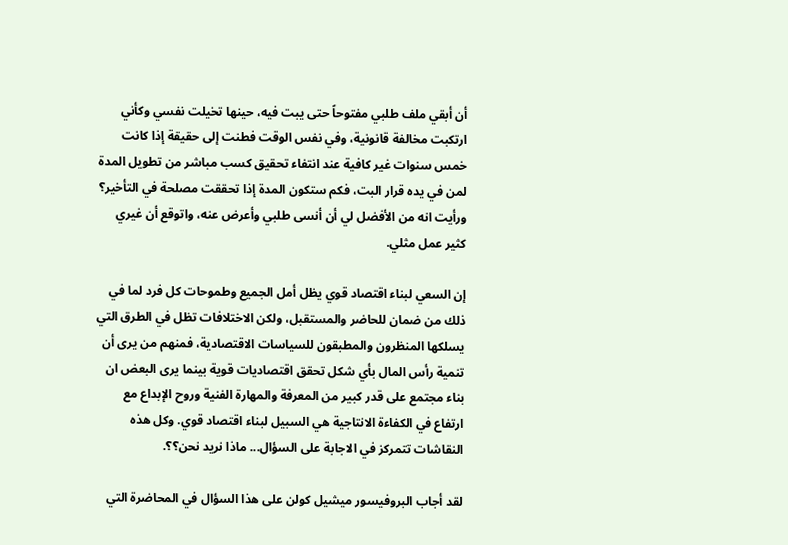أن أبقي ملف طلبي مفتوحاً حتى يبت فيه، حينها تخيلت نفسي وكأني ارتكبت مخالفة قانونية، وفي نفس الوقت فطنت إلى حقيقة إذا كانت خمس سنوات غير كافية عند انتفاء تحقيق كسب مباشر من تطويل المدة لمن في يده قرار البت، فكم ستكون المدة إذا تحققت مصلحة في التأخير؟ ورأيت انه من الأفضل لي أن أنسى طلبي وأعرض عنه، واتوقع أن غيري كثير عمل مثلي.

إن السعي لبناء اقتصاد قوي يظل أمل الجميع وطموحات كل فرد لما في ذلك من ضمان للحاضر والمستقبل، ولكن الاختلافات تظل في الطرق التي يسلكها المنظرون والمطبقون للسياسات الاقتصادية، فمنهم من يرى أن تنمية رأس المال بأي شكل تحقق اقتصاديات قوية بينما يرى البعض ان بناء مجتمع على قدر كبير من المعرفة والمهارة الفنية وروح الإبداع مع ارتفاع في الكفاءة الانتاجية هي السبيل لبناء اقتصاد قوي. وكل هذه النقاشات تتمركز في الاجابة على السؤال... ماذا نريد نحن؟؟.

لقد أجاب البروفيسور ميشيل كولن على هذا السؤال في المحاضرة التي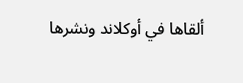ألقاها في أوكلاند ونشرها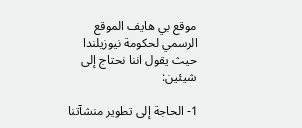موقع بي هايف الموقع الرسمي لحكومة نيوزيلندا حيث يقول اننا نحتاج إلى شيئين:

1- الحاجة إلى تطوير منشآتنا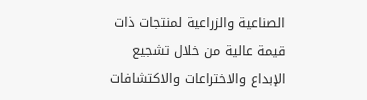الصناعية والزراعية لمنتجات ذات قيمة عالية من خلال تشجيع الإبداع والاختراعات والاكتشافات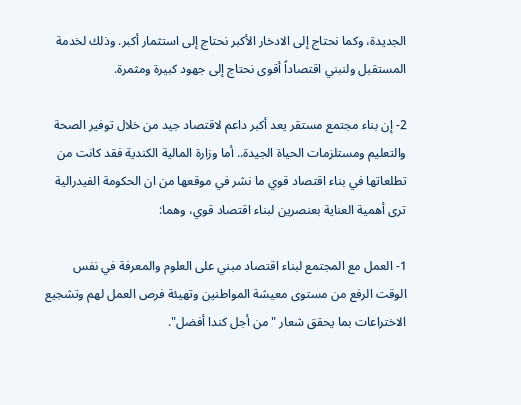الجديدة، وكما نحتاج إلى الادخار الأكبر نحتاج إلى استثمار أكبر. وذلك لخدمة المستقبل ولنبني اقتصاداً أقوى نحتاج إلى جهود كبيرة ومثمرة.

2- إن بناء مجتمع مستقر يعد أكبر داعم لاقتصاد جيد من خلال توفير الصحة والتعليم ومستلزمات الحياة الجيدة.. أما وزارة المالية الكندية فقد كانت من تطلعاتها في بناء اقتصاد قوي ما نشر في موقعها من ان الحكومة الفيدرالية ترى أهمية العناية بعنصرين لبناء اقتصاد قوي، وهما:

1- العمل مع المجتمع لبناء اقتصاد مبني على العلوم والمعرفة في نفس الوقت الرفع من مستوى معيشة المواطنين وتهيئة فرص العمل لهم وتشجيع الاختراعات بما يحقق شعار "من أجل كندا أفضل".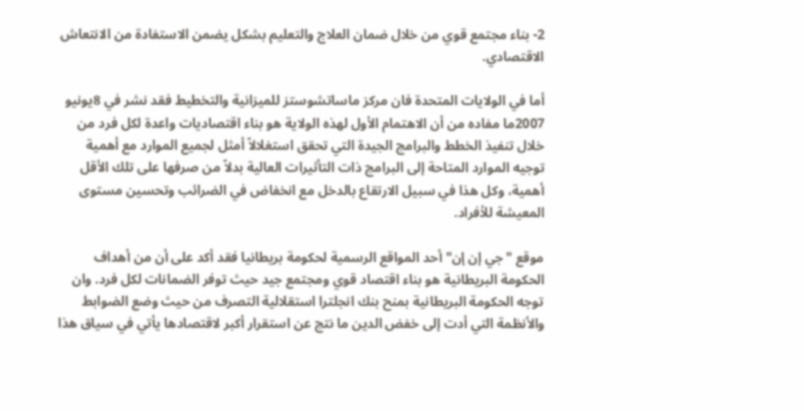2- بناء مجتمع قوي من خلال ضمان العلاج والتعليم بشكل يضمن الاستفادة من الانتعاش الاقتصادي.

أما في الولايات المتحدة فان مركز ماساتشوستز للميزانية والتخطيط فقد نشر في 8يونيو 2007ما مفاده من أن الاهتمام الأول لهذه الولاية هو بناء اقتصاديات واعدة لكل فرد من خلال تنفيذ الخطط والبرامج الجيدة التي تحقق استغلالاً أمثل لجميع الموارد مع أهمية توجيه الموارد المتاحة إلى البرامج ذات التأثيرات العالية بدلاً من صرفها على تلك الأقل أهمية، وكل هذا في سبيل الارتقاع بالدخل مع انخفاض في الضرائب وتحسين مستوى المعيشة للأفراد.

موقع "جي إن إن" أحد المواقع الرسمية لحكومة بريطانيا فقد أكد على أن من أهداف الحكومة البريطانية هو بناء اقتصاد قوي ومجتمع جيد حيث توفر الضمانات لكل فرد. وان توجه الحكومة البريطانية بمنح بنك انجلترا استقلالية التصرف من حيث وضع الضوابط والأنظمة التي أدت إلى خفض الدين ما نتج عن استقرار أكبر لاقتصادها يأتي في سياق هذا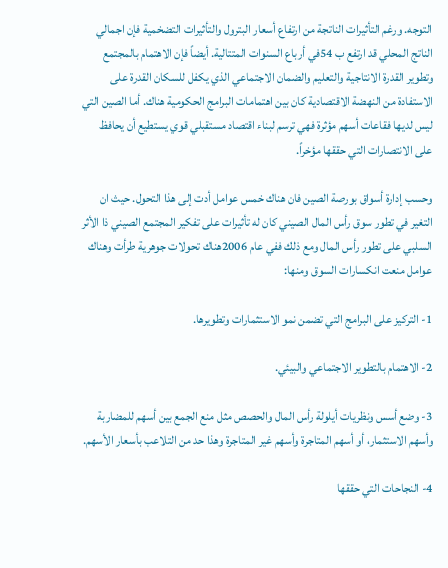التوجه. ورغم التأثيرات الناتجة من ارتفاع أسعار البترول والتأثيرات التضخمية فإن اجمالي الناتج المحلي قد ارتفع ب 54في أرباع السنوات المتتالية. أيضاً فإن الاهتمام بالمجتمع وتطوير القدرة الانتاجية والتعليم والضمان الاجتماعي الذي يكفل للسكان القدرة على الاستفادة من النهضة الاقتصادية كان بين اهتمامات البرامج الحكومية هناك. أما الصين التي ليس لديها فقاعات أسهم مؤثرة فهي ترسم لبناء اقتصاد مستقبلي قوي يستطيع أن يحافظ على الانتصارات التي حققها مؤخراً.

وحسب إدارة أسواق بورصة الصين فان هناك خمس عوامل أدت إلى هذا التحول. حيث ان التغير في تطور سوق رأس المال الصيني كان له تأثيرات على تفكير المجتمع الصيني ذا الأثر السلبي على تطور رأس المال ومع ذلك ففي عام 2006هناك تحولات جوهرية طرأت وهناك عوامل منعت انكسارات السوق ومنها:

1- التركيز على البرامج التي تضمن نمو الاستثمارات وتطويرها.

2- الاهتمام بالتطوير الاجتماعي والبيئي.

3- وضع أسس ونظريات أيلولة رأس المال والحصص مثل منع الجمع بين أسهم للمضاربة وأسهم الاستثمار، أو أسهم المتاجرة وأسهم غير المتاجرة وهذا حد من التلاعب بأسعار الأسهم.

4- النجاحات التي حققها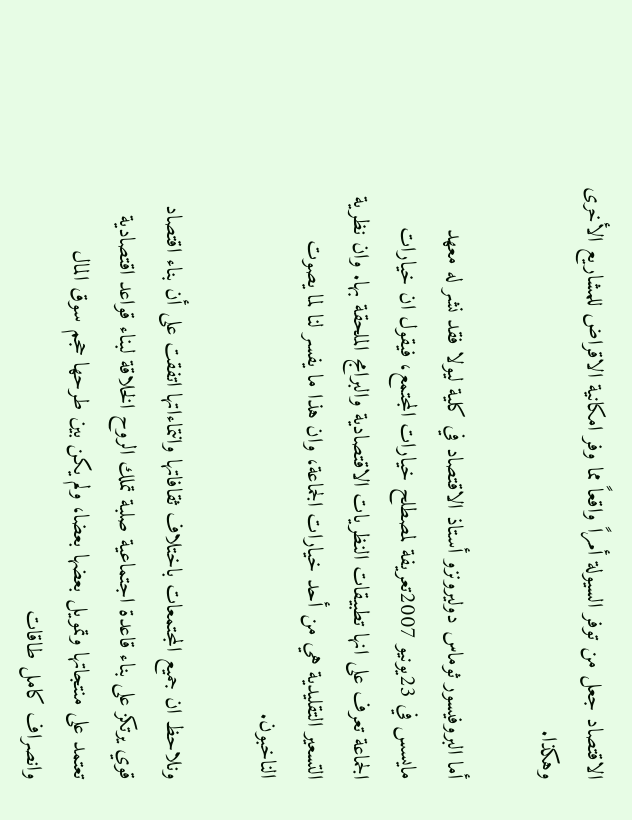الاقتصاد جعل من توفر السيولة أمراً واقعاً مما وفر امكانية الاقراض للمشاريع الأخرى وهكذا.

أما البروفيسور ثوماس دوليرونزو أستاذ الاقتصاد في كلية ليولا فقد نشر له معهد مايسس في 23يونيو 2007تعريفة لمصطلح خيارات المجتمع، فيقول ان خيارات الجماعة تعرف على انها تطبيقات النظريات الاقتصادية والبرامج الملحقة بها. وان نظرية التسعير التقليدية هي من أحد خيارات الجماعة، وان هذا ما يفسر لنا لما يصوت الناخبون.

ونلاحظ ان جميع المجتمعات باختلاف ثقافاتها وانتماءاتها اتفقت على أن بناء اقتصاد قوي يرتكز على بناء قاعدة اجتماعية صلبة تملك الروح الخلاقة لبناء قواعد اقتصادية تعتمد على منتجاتها وتمويل بعضها بعضا، ولم يكن بين طرحها حجم سوق المال وانصراف كامل طاقات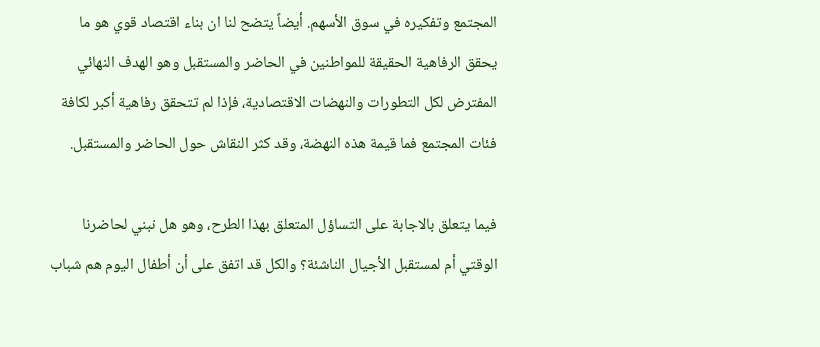المجتمع وتفكيره في سوق الأسهم. أيضاً يتضح لنا ان بناء اقتصاد قوي هو ما يحقق الرفاهية الحقيقة للمواطنين في الحاضر والمستقبل وهو الهدف النهائي المفترض لكل التطورات والنهضات الاقتصادية، فإذا لم تتحقق رفاهية أكبر لكافة فئات المجتمع فما قيمة هذه النهضة، وقد كثر النقاش حول الحاضر والمستقبل.

فيما يتعلق بالاجابة على التساؤل المتعلق بهذا الطرح، وهو هل نبني لحاضرنا الوقتي أم لمستقبل الأجيال الناشئة؟ والكل قد اتفق على أن أطفال اليوم هم شباب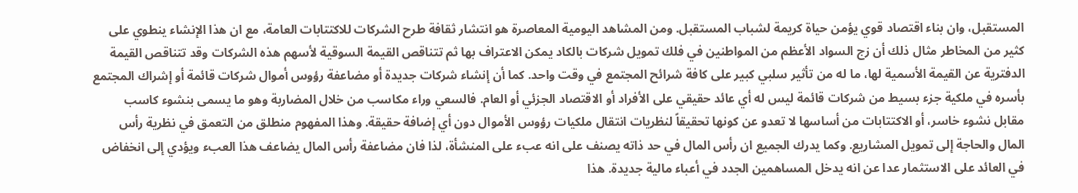المستقبل، وان بناء اقتصاد قوي يؤمن حياة كريمة لشباب المستقبل. ومن المشاهد اليومية المعاصرة هو انتشار ثقافة طرح الشركات للاكتتابات العامة، مع ان هذا الإنشاء ينطوي على كثير من المخاطر مثال ذلك أن زج السواد الأعظم من المواطنين في فلك تمويل شركات بالكاد يمكن الاعتراف بها ثم تتناقص القيمة السوقية لأسهم هذه الشركات وقد تتناقص القيمة الدفترية عن القيمة الأسمية لها، ما له من تأثير سلبي كبير على كافة شرائح المجتمع في وقت واحد. كما أن إنشاء شركات جديدة أو مضاعفة رؤوس أموال شركات قائمة أو إشراك المجتمع بأسره في ملكية جزء بسيط من شركات قائمة ليس له أي عائد حقيقي على الأفراد أو الاقتصاد الجزئي أو العام. فالسعي وراء مكاسب من خلال المضاربة وهو ما يسمى بنشوء كاسب مقابل نشوء خاسر، أو الاكتتابات من أساسها لا تعدو عن كونها تحقيقاً لنظريات انتقال ملكيات رؤوس الأموال دون أي إضافة حقيقة. وهذا المفهوم منطلق من التعمق في نظرية رأس المال والحاجة إلى تمويل المشاريع. وكما يدرك الجميع ان رأس المال في حد ذاته يصنف على انه عبء على المنشأة، لذا فان مضاعفة رأس المال يضاعف هذا العبء ويؤدي إلى انخفاض في العائد على الاستثمار عدا عن انه يدخل المساهمين الجدد في أعباء مالية جديدة. هذا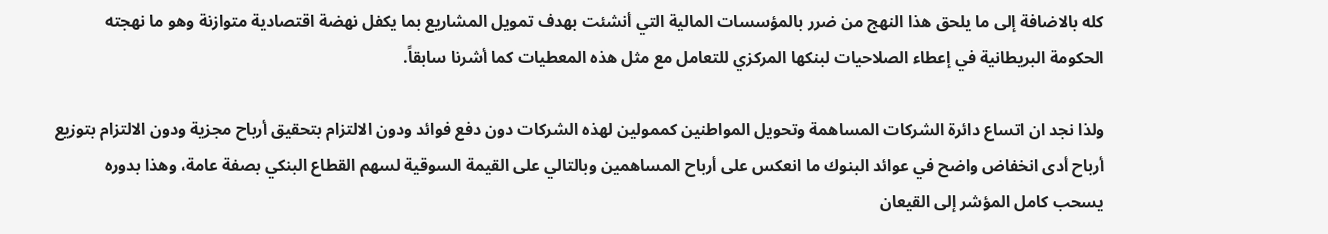كله بالاضافة إلى ما يلحق هذا النهج من ضرر بالمؤسسات المالية التي أنشئت بهدف تمويل المشاريع بما يكفل نهضة اقتصادية متوازنة وهو ما نهجته الحكومة البريطانية في إعطاء الصلاحيات لبنكها المركزي للتعامل مع مثل هذه المعطيات كما أشرنا سابقاً.

ولذا نجد ان اتساع دائرة الشركات المساهمة وتحويل المواطنين كممولين لهذه الشركات دون دفع فوائد ودون الالتزام بتحقيق أرباح مجزية ودون الالتزام بتوزيع أرباح أدى انخفاض واضح في عوائد البنوك ما انعكس على أرباح المساهمين وبالتالي على القيمة السوقية لسهم القطاع البنكي بصفة عامة، وهذا بدوره يسحب كامل المؤشر إلى القيعان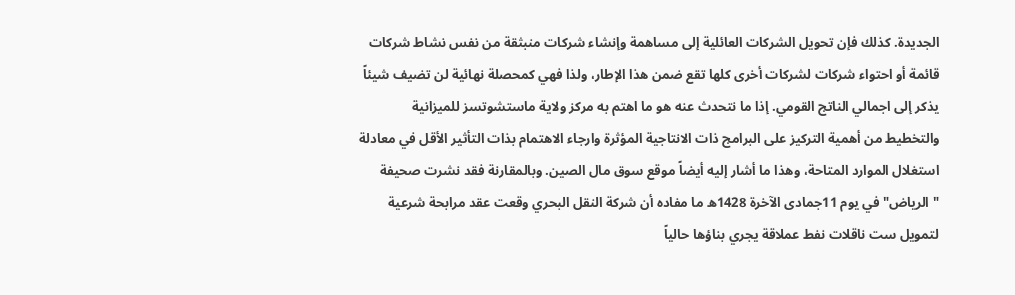الجديدة. كذلك فإن تحويل الشركات العائلية إلى مساهمة وإنشاء شركات منبثقة من نفس نشاط شركات قائمة أو احتواء شركات لشركات أخرى كلها تقع ضمن هذا الإطار، ولذا فهي كمحصلة نهائية لن تضيف شيئاً يذكر إلى اجمالي الناتج القومي. إذا ما نتحدث عنه هو ما اهتم به مركز ولاية ماستشوتسز للميزانية والتخطيط من أهمية التركيز على البرامج ذات الانتاجية المؤثرة وارجاء الاهتمام بذات التأثير الأقل في معادلة استغلال الموارد المتاحة، وهذا ما أشار إليه أيضاً موقع سوق مال الصين. وبالمقارنة فقد نشرت صحيفة "الرياض" في يوم 11جمادى الآخرة 1428ه ما مفاده أن شركة النقل البحري وقعت عقد مرابحة شرعية لتمويل ست ناقلات نفط عملاقة يجري بناؤها حالياً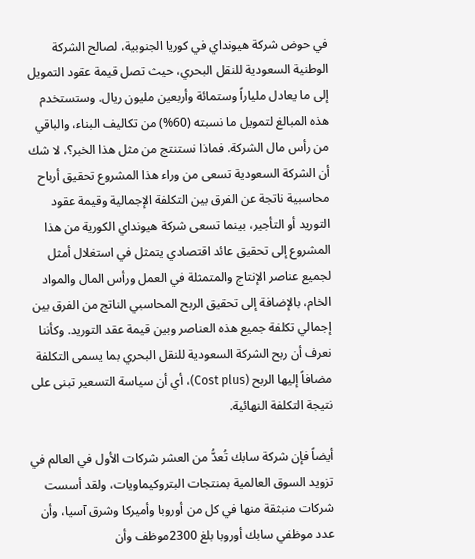في حوض شركة هيونداي في كوريا الجنوبية، لصالح الشركة الوطنية السعودية للنقل البحري، حيث تصل قيمة عقود التمويل إلى ما يعادل ملياراً وستمائة وأربعين مليون ريال. وستستخدم هذه المبالغ لتمويل ما نسبته (60%) من تكاليف البناء، والباقي من رأس مال الشركة. فماذا نستنتج من مثل هذا الخبر؟، لا شك أن الشركة السعودية تسعى من وراء هذا المشروع تحقيق أرباح محاسبية ناتجة عن الفرق بين التكلفة الإجمالية وقيمة عقود التوريد أو التأجير، بينما تسعى شركة هيونداي الكورية من هذا المشروع إلى تحقيق عائد اقتصادي يتمثل في استغلال أمثل لجميع عناصر الإنتاج والمتمثلة في العمل ورأس المال والمواد الخام، بالإضافة إلى تحقيق الربح المحاسبي الناتج من الفرق بين إجمالي تكلفة جميع هذه العناصر وبين قيمة عقد التوريد. وكأننا نعرف أن ربح الشركة السعودية للنقل البحري بما يسمى التكلفة مضافاً إليها الربح (Cost plus)، أي أن سياسة التسعير تبنى على نتيجة التكلفة النهائية.

أيضاً فإن شركة سابك تُعدُّ من العشر شركات الأول في العالم في تزويد السوق العالمية بمنتجات البتروكيماويات، ولقد أسست شركات منبثقة منها في كل من أوروبا وأميركا وشرق آسيا، وأن عدد موظفي سابك أوروبا بلغ 2300موظف وأن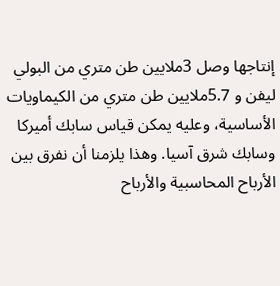إنتاجها وصل 3ملايين طن متري من البولي ليفن و 5.7ملايين طن متري من الكيماويات الأساسية، وعليه يمكن قياس سابك أميركا وسابك شرق آسيا. وهذا يلزمنا أن نفرق بين الأرباح المحاسبية والأرباح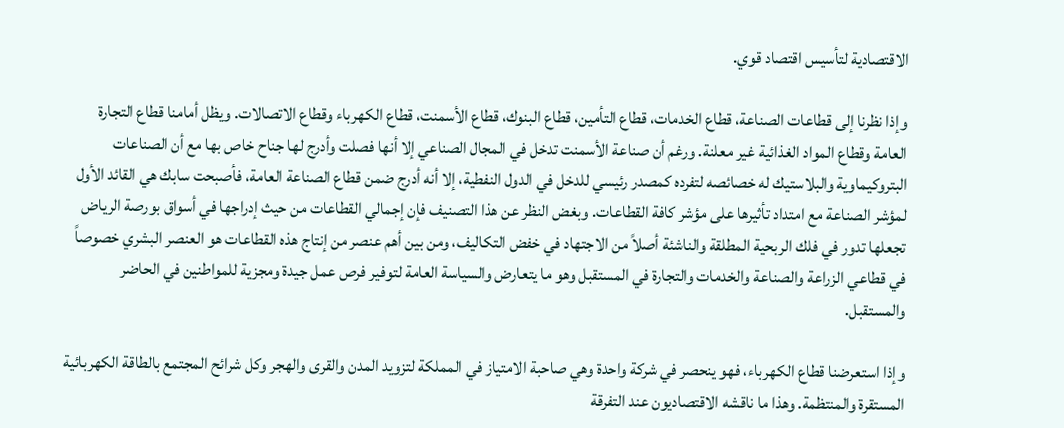الاقتصادية لتأسيس اقتصاد قوي.

وإذا نظرنا إلى قطاعات الصناعة، قطاع الخدمات، قطاع التأمين، قطاع البنوك، قطاع الأسمنت، قطاع الكهرباء وقطاع الاتصالات. ويظل أمامنا قطاع التجارة العامة وقطاع المواد الغذائية غير معلنة. ورغم أن صناعة الأسمنت تدخل في المجال الصناعي إلا أنها فصلت وأدرج لها جناح خاص بها مع أن الصناعات البتروكيماوية والبلاستيك له خصائصه لتفرده كمصدر رئيسي للدخل في الدول النفطية، إلا أنه أدرج ضمن قطاع الصناعة العامة، فأصبحت سابك هي القائد الأول لمؤشر الصناعة مع امتداد تأثيرها على مؤشر كافة القطاعات. وبغض النظر عن هذا التصنيف فإن إجمالي القطاعات من حيث إدراجها في أسواق بورصة الرياض تجعلها تدور في فلك الربحية المطلقة والناشئة أصلاً من الاجتهاد في خفض التكاليف، ومن بين أهم عنصر من إنتاج هذه القطاعات هو العنصر البشري خصوصاً في قطاعي الزراعة والصناعة والخدمات والتجارة في المستقبل وهو ما يتعارض والسياسة العامة لتوفير فرص عمل جيدة ومجزية للمواطنين في الحاضر والمستقبل.

وإذا استعرضنا قطاع الكهرباء، فهو ينحصر في شركة واحدة وهي صاحبة الامتياز في المملكة لتزويد المدن والقرى والهجر وكل شرائح المجتمع بالطاقة الكهربائية المستقرة والمنتظمة. وهذا ما ناقشه الاقتصاديون عند التفرقة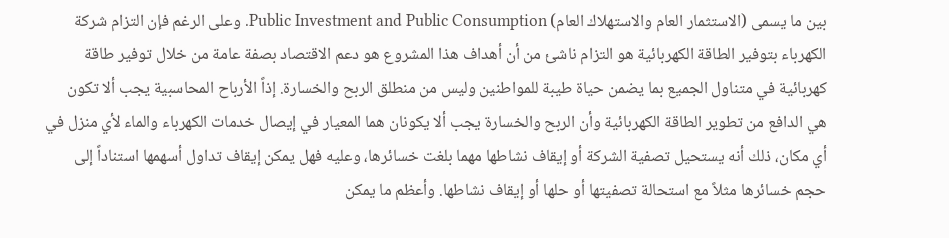بين ما يسمى (الاستثمار العام والاستهلاك العام) Public Investment and Public Consumption. وعلى الرغم فإن التزام شركة الكهرباء بتوفير الطاقة الكهربائية هو التزام ناشئ من أن أهداف هذا المشروع هو دعم الاقتصاد بصفة عامة من خلال توفير طاقة كهربائية في متناول الجميع بما يضمن حياة طيبة للمواطنين وليس من منطلق الربح والخسارة. إذاً الأرباح المحاسبية يجب ألا تكون هي الدافع من تطوير الطاقة الكهربائية وأن الربح والخسارة يجب ألا يكونان هما المعيار في إيصال خدمات الكهرباء والماء لأي منزل في أي مكان، ذلك أنه يستحيل تصفية الشركة أو إيقاف نشاطها مهما بلغت خسائرها، وعليه فهل يمكن إيقاف تداول أسهمها استناداً إلى حجم خسائرها مثلاً مع استحالة تصفيتها أو حلها أو إيقاف نشاطها. وأعظم ما يمكن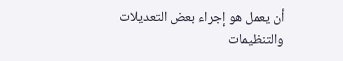أن يعمل هو إجراء بعض التعديلات والتنظيمات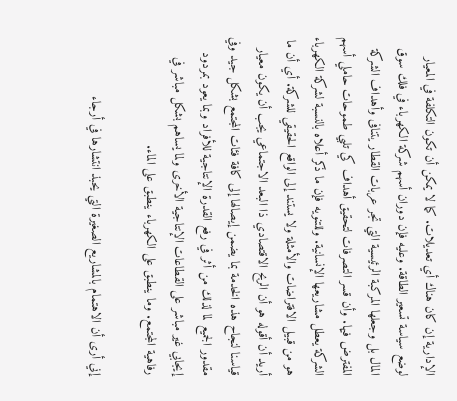الإدارية إن كان هناك أي تعديلات. كما لا يمكن أن تكون التكلفة في المعيار لوضع سياسة تسعير الطاقة. وعليه فإن دوران أسهم شركة الكهرباء في فلك سوق المال بل وجعلها المركبة الرئيسية التي تجر عربات القطار يتنافى وأهداف الشركة المفترض فيها. وأن قسر التصرفات لتحقيق أهداف كي تلبي طموحات حاملي أسهم الشركة يعطل مشاريعها الإنسانية. وللتنويه فإن ما ذكر أعلاه بالنسبة لشركة الكهرباء هو من قبيل الافتراضات والأمثلة ولا يستند إلى الواقع الحقيقي للشركة. أي أن ما أريد أن أقوله هو أن الربح الاقتصادي ذا البعد الاجتماعي يجب أن يكون معيار قياسنا لنجاح هذه الخدمة بما يضمن إيصالها إلى كافة فئات المجتمع بشكل جيد وفي مقدور الجميع لما لذلك من أثر في رفع القدرة الإنتاجية للأفراد وبما يعود بمردود إيجابي غير مباشر على القطاعات الإنتاجية الأخرى ولما يساهم بشكل مباشر في رفاهية المجتمع. وما ينطبق على الكهرباء ينطبق على الماء.

إني أرى أن الاهتمام بالمشاريع الصغيرة التي يحبذ انتشارها في أرجاء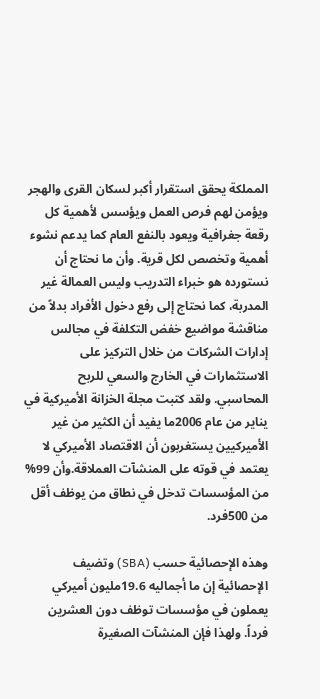المملكة يحقق استقرار أكبر لسكان القرى والهجر ويؤمن لهم فرص العمل ويؤسس لأهمية كل رقعة جغرافية ويعود بالنفع العام كما يدعم نشوء أهمية وتخصص لكل قرية. وأن ما نحتاج أن نستورده هو خبراء التدريب وليس العمالة غير المدربة، كما نحتاج إلى رفع دخول الأفراد بدلاً من مناقشة مواضيع خفض التكلفة في مجالس إدارات الشركات من خلال التركيز على الاستثمارات في الخارج والسعي للربح المحاسبي. ولقد كتبت مجلة الخزانة الأميركية في يناير من عام 2006ما يفيد أن الكثير من غير الأميركيين يستغربون أن الاقتصاد الأميركي لا يعتمد في قوته على المنشآت العملاقة.وأن 99% من المؤسسات تدخل في نطاق من يوظف أقل من 500فرد.

وهذه الإحصائية حسب (SBA) وتضيف الإحصائية إن ما أجماليه 19.6مليون أميركي يعملون في مؤسسات توظف دون العشرين فرداً. ولهذا فإن المنشآت الصغيرة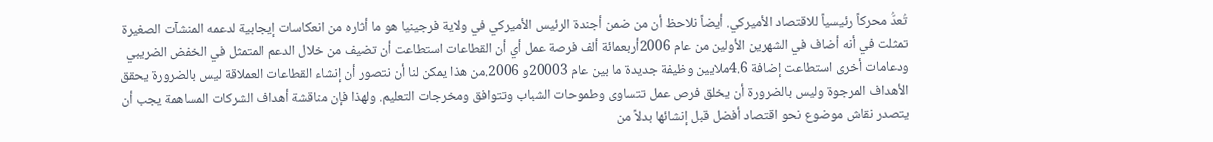تُعدُّ محركاً رئيسياً للاقتصاد الأميركي. أيضاً نلاحظ أن من ضمن أجندة الرئيس الأميركي في ولاية فرجينيا هو ما أثاره من انعكاسات إيجابية لدعمه المنشآت الصغيرة تمثلت في أنه أضاف في الشهرين الأولين من عام 2006أربعمائة ألف فرصة عمل أي أن القطاعات استطاعت أن تضيف من خلال الدعم المتمثل في الخفض الضريبي ودعامات أخرى استطاعت إضافة 4.6ملايين وظيفة جديدة ما بين عام 20003و 2006.من هذا يمكن لنا أن نتصور أن إنشاء القطاعات العملاقة ليس بالضرورة يحقق الأهداف المرجوة وليس بالضرورة أن يخلق فرص عمل تتساوى وطموحات الشباب وتتوافق ومخرجات التعليم. ولهذا فإن مناقشة أهداف الشركات المساهمة يجب أن يتصدر نقاش موضوع نحو اقتصاد أفضل قبل إنشائها بدلاً من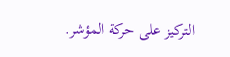التركيز على حركة المؤشر.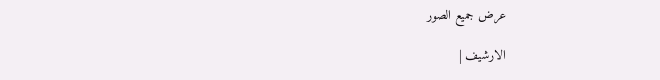عرض جميع الصور

الارشيف |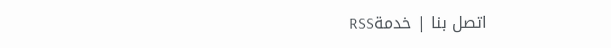اتصل بنا | خدمةRSS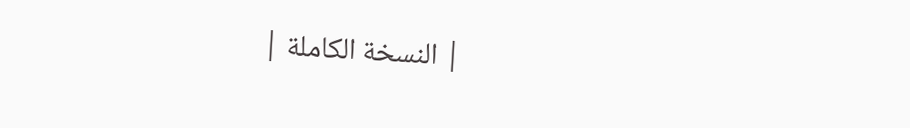| النسخة الكاملة |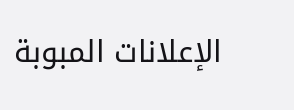الإعلانات المبوبة